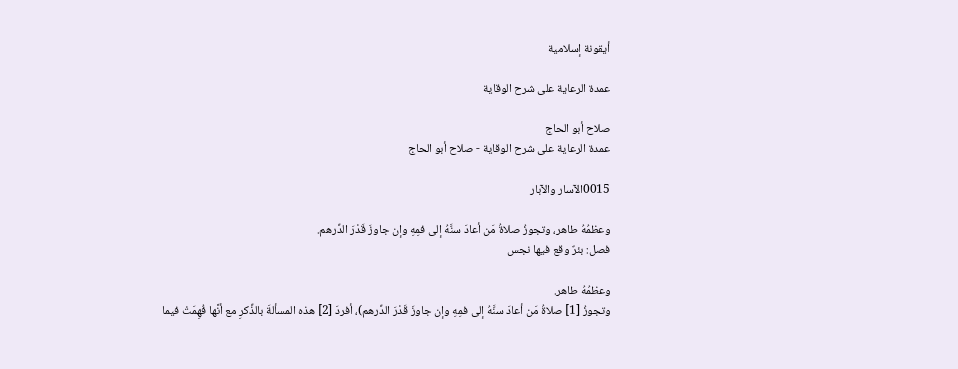أيقونة إسلامية

عمدة الرعاية على شرح الوقاية

صلاح أبو الحاج
عمدة الرعاية على شرح الوقاية - صلاح أبو الحاج

0015الآسار والآبار

وعظمُهُ طاهر، وتجوزُ صلاةُ مَن أعادَ سنَّهُ إلى فمِهِ وإن جاوزَ قَدْرَ الدِّرهم.
فصل: بئرٌ وقع فيها نجس

وعظمُهُ طاهر.
وتجوزُ [1] صلاةُ مَن أعادَ سنَّهُ إلى فمِهِ وإن جاوزَ قَدْرَ الدِّرهم)، أفردَ [2] هذه المسألةَ بالذِّكرِ مع أنَّها فُهِمَتْ فيما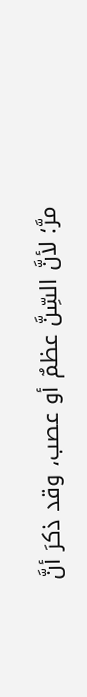مرَّ؛ لأنَّ السِّنَّ عظمٌ أو عصب، وقد ذكرَ أنَّ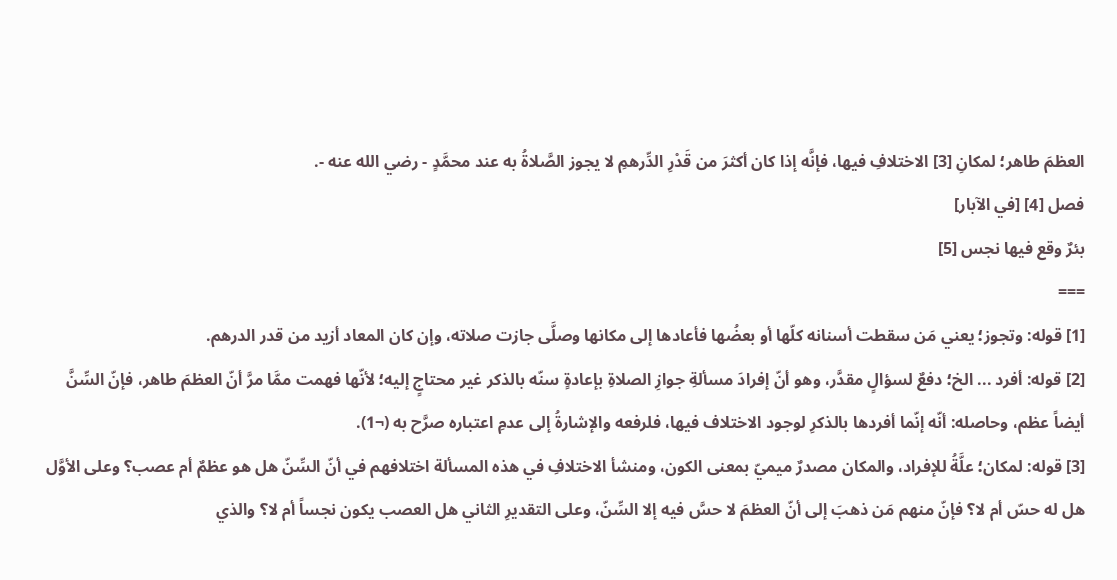العظمَ طاهر؛ لمكانِ [3] الاختلافِ فيها، فإنَّه إذا كان أكثرَ من قَدْرِ الدِّرهمِ لا يجوز الصَّلاةُ به عند محمَّدٍ - رضي الله عنه -.
فصل [4] [في الآبار]
بئرٌ وقع فيها نجس [5]
===
[1] قوله: وتجوز؛ يعني مَن سقطت أسنانه كلّها أو بعضُها فأعادها إلى مكانها وصلَّى جازت صلاته، وإن كان المعاد أزيد من قدر الدرهم.
[2] قوله: أفرد ... الخ؛ دفعٌ لسؤالٍ مقدَّر، وهو أنّ إفرادَ مسألةِ جوازِ الصلاةِ بإعادةٍ سنّه بالذكر غير محتاجٍ إليه؛ لأنّها فهمت ممَّا مرَّ أنّ العظمَ طاهر، فإنّ السِّنَّ أيضاً عظم، وحاصله: أنّه إنّما أفردها بالذكرِ لوجود الاختلاف فيها، فلرفعه والإشارةُ إلى عدمِ اعتباره صرَّح به (¬1).
[3] قوله: لمكان؛ علَّةُ للإفراد، والمكان مصدرٌ ميميّ بمعنى الكون، ومنشأ الاختلافِ في هذه المسألة اختلافهم في أنّ السِّنّ هل هو عظمٌ أم عصب؟ وعلى الأوَّل هل له حسّ أم لا؟ فإنّ منهم مَن ذهبَ إلى أنّ العظمَ لا حسَّ فيه إلا السِّنّ، وعلى التقديرِ الثاني هل العصب يكون نجساً أم لا؟ والذي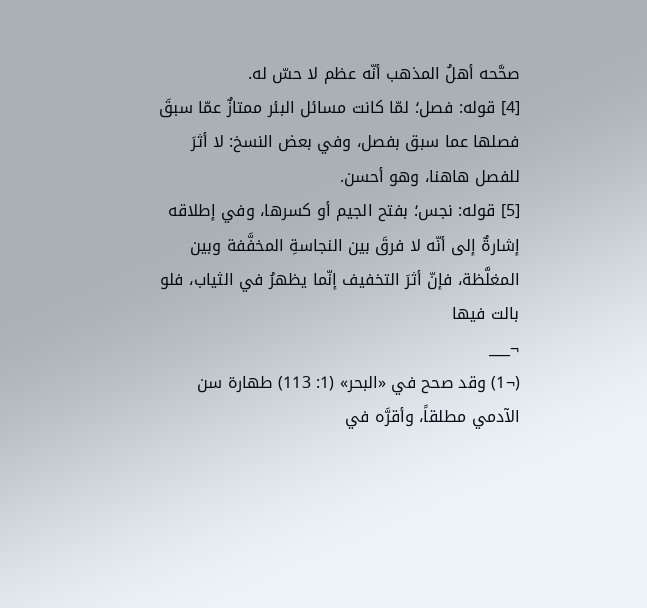صحَّحه أهلُ المذهب أنّه عظم لا حسّ له.
[4] قوله: فصل؛ لمّا كانت مسائل البئر ممتازٌ عمّا سبقَ فصلها عما سبق بفصل، وفي بعض النسخ: لا أثرَ للفصل هاهنا، وهو أحسن.
[5] قوله: نجس؛ بفتح الجيم أو كسرها، وفي إطلاقه إشارةٌ إلى أنّه لا فرقَ بين النجاسةِ المخفَّفة وبين المغلَّظة، فإنّ أثرَ التخفيف إنّما يظهرُ في الثياب، فلو بالت فيها
¬___
(¬1) وقد صحح في «البحر» (1: 113) طهارة سن الآدمي مطلقاً، وأقرَّه في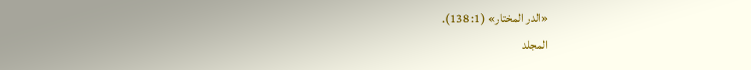«الدر المختار» (1: 138).
المجلد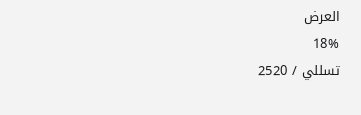العرض
18%
تسللي / 2520